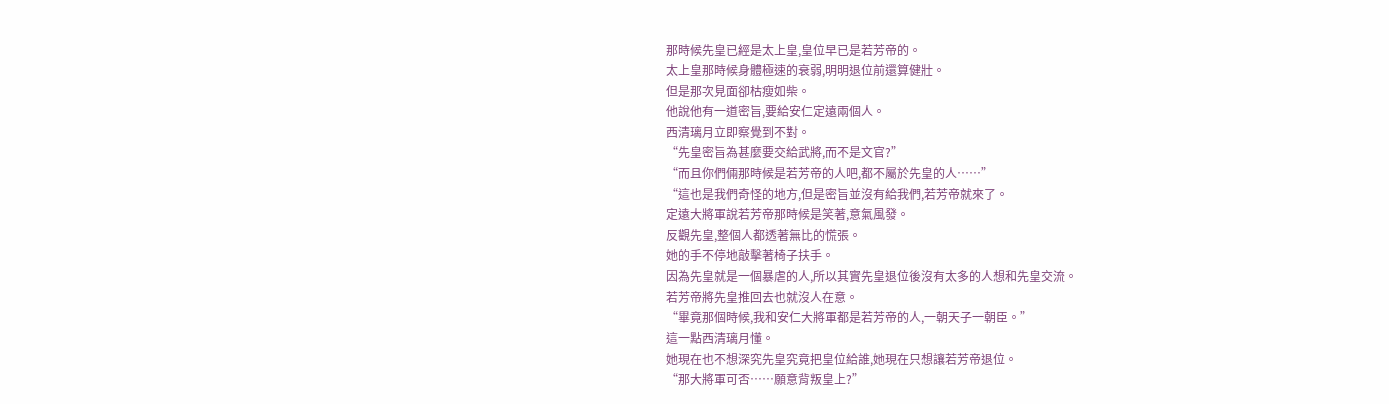那時候先皇已經是太上皇,皇位早已是若芳帝的。
太上皇那時候身體極速的衰弱,明明退位前還算健壯。
但是那次見面卻枯瘦如柴。
他說他有一道密旨,要給安仁定遠兩個人。
西清璃月立即察覺到不對。
“先皇密旨為甚麼要交給武將,而不是文官?”
“而且你們倆那時候是若芳帝的人吧,都不屬於先皇的人……”
“這也是我們奇怪的地方,但是密旨並沒有給我們,若芳帝就來了。
定遠大將軍說若芳帝那時候是笑著,意氣風發。
反觀先皇,整個人都透著無比的慌張。
她的手不停地敲擊著椅子扶手。
因為先皇就是一個暴虐的人,所以其實先皇退位後沒有太多的人想和先皇交流。
若芳帝將先皇推回去也就沒人在意。
“畢竟那個時候,我和安仁大將軍都是若芳帝的人,一朝天子一朝臣。”
這一點西清璃月懂。
她現在也不想深究先皇究竟把皇位給誰,她現在只想讓若芳帝退位。
“那大將軍可否……願意背叛皇上?”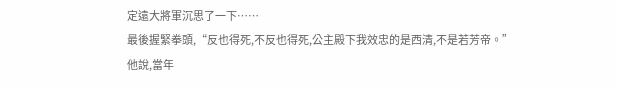定遠大將軍沉思了一下……
最後握緊拳頭,“反也得死,不反也得死,公主殿下我效忠的是西清,不是若芳帝。”
他說,當年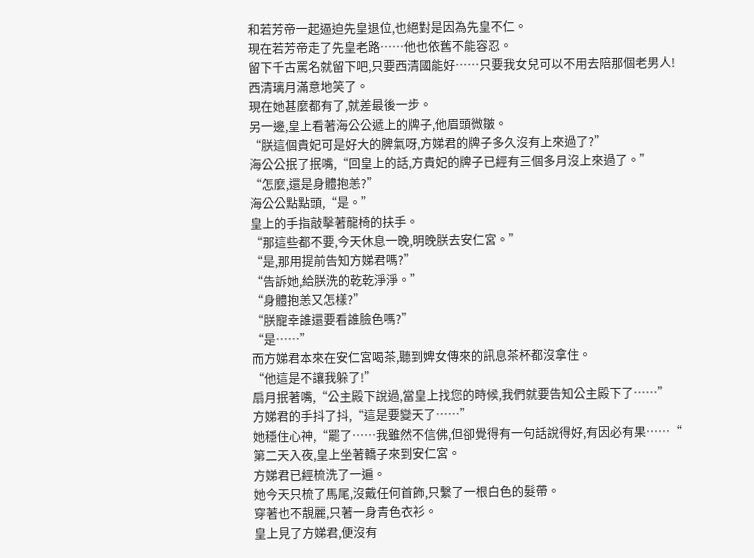和若芳帝一起逼迫先皇退位,也絕對是因為先皇不仁。
現在若芳帝走了先皇老路……他也依舊不能容忍。
留下千古罵名就留下吧,只要西清國能好……只要我女兒可以不用去陪那個老男人!
西清璃月滿意地笑了。
現在她甚麼都有了,就差最後一步。
另一邊,皇上看著海公公遞上的牌子,他眉頭微皺。
“朕這個貴妃可是好大的脾氣呀,方娣君的牌子多久沒有上來過了?”
海公公抿了抿嘴,“回皇上的話,方貴妃的牌子已經有三個多月沒上來過了。”
“怎麼,還是身體抱恙?”
海公公點點頭,“是。”
皇上的手指敲擊著龍椅的扶手。
“那這些都不要,今天休息一晚,明晚朕去安仁宮。”
“是,那用提前告知方娣君嗎?”
“告訴她,給朕洗的乾乾淨淨。”
“身體抱恙又怎樣?”
“朕寵幸誰還要看誰臉色嗎?”
“是……”
而方娣君本來在安仁宮喝茶,聽到婢女傳來的訊息茶杯都沒拿住。
“他這是不讓我躲了!”
扇月抿著嘴,“公主殿下說過,當皇上找您的時候,我們就要告知公主殿下了……”
方娣君的手抖了抖,“這是要變天了……”
她穩住心神,“罷了……我雖然不信佛,但卻覺得有一句話說得好,有因必有果……“
第二天入夜,皇上坐著轎子來到安仁宮。
方娣君已經梳洗了一遍。
她今天只梳了馬尾,沒戴任何首飾,只繫了一根白色的髮帶。
穿著也不靚麗,只著一身青色衣衫。
皇上見了方娣君,便沒有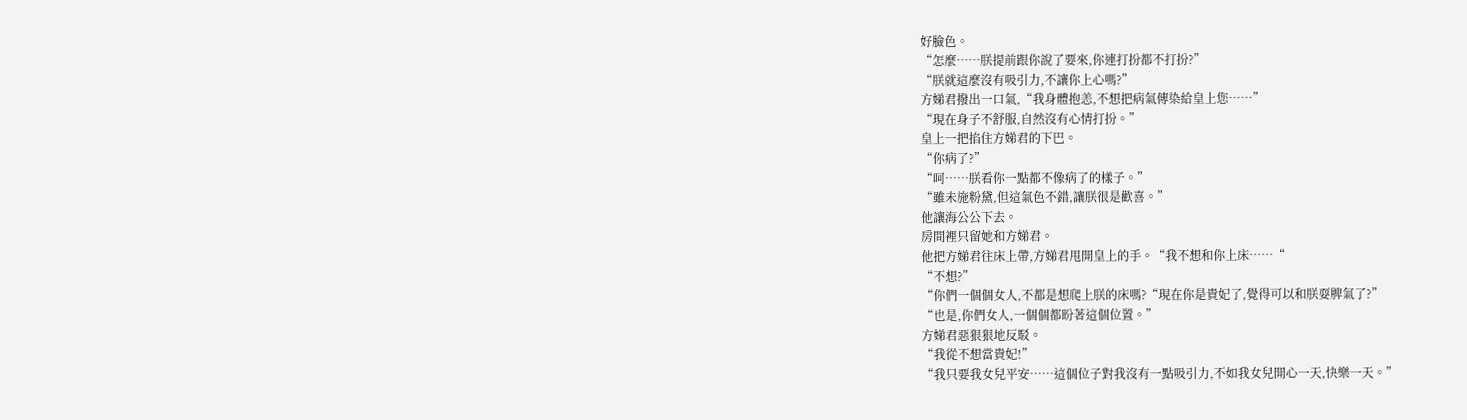好臉色。
“怎麼……朕提前跟你說了要來,你連打扮都不打扮?”
“朕就這麼沒有吸引力,不讓你上心嗎?”
方娣君撥出一口氣,“我身體抱恙,不想把病氣傳染給皇上您……”
“現在身子不舒服,自然沒有心情打扮。”
皇上一把掐住方娣君的下巴。
“你病了?”
“呵……朕看你一點都不像病了的樣子。”
“雖未施粉黛,但這氣色不錯,讓朕很是歡喜。”
他讓海公公下去。
房間裡只留她和方娣君。
他把方娣君往床上帶,方娣君甩開皇上的手。“我不想和你上床……“
“不想?”
“你們一個個女人,不都是想爬上朕的床嗎?“現在你是貴妃了,覺得可以和朕耍脾氣了?”
“也是,你們女人,一個個都盼著這個位置。”
方娣君惡狠狠地反駁。
“我從不想當貴妃!”
“我只要我女兒平安……這個位子對我沒有一點吸引力,不如我女兒開心一天,快樂一天。”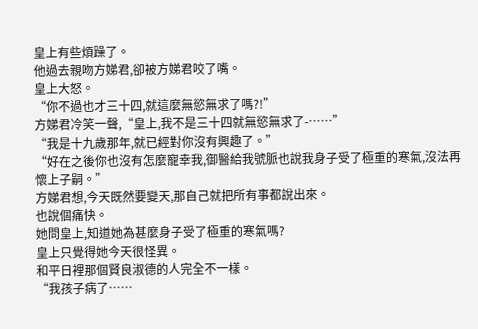皇上有些煩躁了。
他過去親吻方娣君,卻被方娣君咬了嘴。
皇上大怒。
“你不過也才三十四,就這麼無慾無求了嗎?!”
方娣君冷笑一聲,“皇上,我不是三十四就無慾無求了-……”
“我是十九歲那年,就已經對你沒有興趣了。”
“好在之後你也沒有怎麼寵幸我,御醫給我號脈也說我身子受了極重的寒氣,沒法再懷上子嗣。”
方娣君想,今天既然要變天,那自己就把所有事都說出來。
也說個痛快。
她問皇上,知道她為甚麼身子受了極重的寒氣嗎?
皇上只覺得她今天很怪異。
和平日裡那個賢良淑德的人完全不一樣。
“我孩子病了……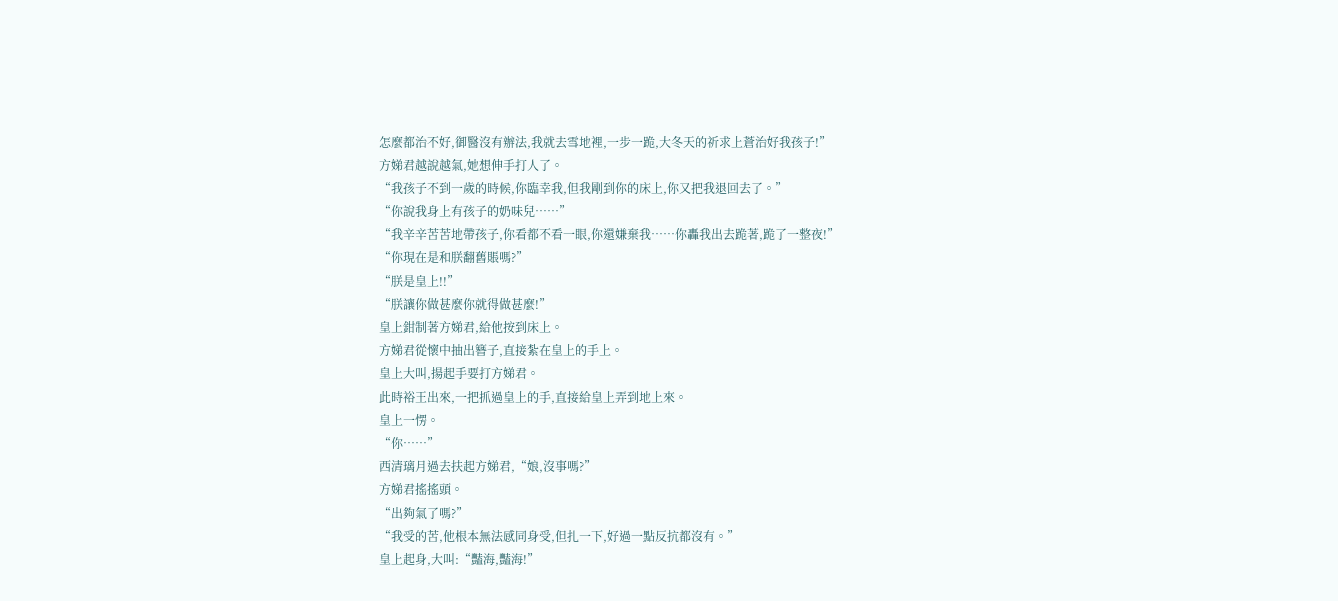怎麼都治不好,御醫沒有辦法,我就去雪地裡,一步一跪,大冬天的祈求上蒼治好我孩子!”
方娣君越說越氣,她想伸手打人了。
“我孩子不到一歲的時候,你臨幸我,但我剛到你的床上,你又把我退回去了。”
“你說我身上有孩子的奶味兒……”
“我辛辛苦苦地帶孩子,你看都不看一眼,你還嫌棄我……你轟我出去跪著,跪了一整夜!”
“你現在是和朕翻舊賬嗎?”
“朕是皇上!!”
“朕讓你做甚麼你就得做甚麼!”
皇上鉗制著方娣君,給他按到床上。
方娣君從懷中抽出簪子,直接紮在皇上的手上。
皇上大叫,揚起手要打方娣君。
此時裕王出來,一把抓過皇上的手,直接給皇上弄到地上來。
皇上一愣。
“你……”
西清璃月過去扶起方娣君,“娘,沒事嗎?”
方娣君搖搖頭。
“出夠氣了嗎?”
“我受的苦,他根本無法感同身受,但扎一下,好過一點反抗都沒有。”
皇上起身,大叫:“豔海,豔海!”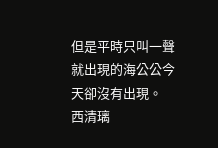但是平時只叫一聲就出現的海公公今天卻沒有出現。
西清璃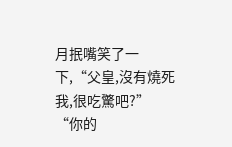月抿嘴笑了一下,“父皇,沒有燒死我,很吃驚吧?”
“你的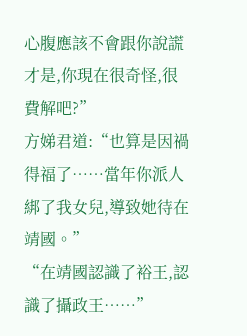心腹應該不會跟你說謊才是,你現在很奇怪,很費解吧?”
方娣君道:“也算是因禍得福了……當年你派人綁了我女兒,導致她待在靖國。”
“在靖國認識了裕王,認識了攝政王……”